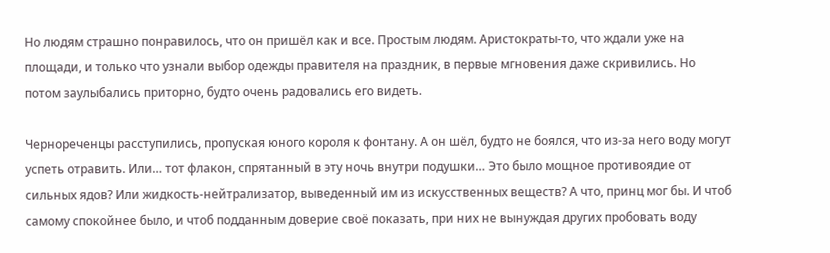Но людям страшно понравилось, что он пришёл как и все. Простым людям. Аристократы-то, что ждали уже на площади, и только что узнали выбор одежды правителя на праздник, в первые мгновения даже скривились. Но потом заулыбались приторно, будто очень радовались его видеть.

Чернореченцы расступились, пропуская юного короля к фонтану. А он шёл, будто не боялся, что из-за него воду могут успеть отравить. Или… тот флакон, спрятанный в эту ночь внутри подушки… Это было мощное противоядие от сильных ядов? Или жидкость-нейтрализатор, выведенный им из искусственных веществ? А что, принц мог бы. И чтоб самому спокойнее было, и чтоб подданным доверие своё показать, при них не вынуждая других пробовать воду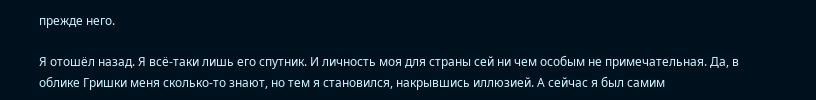прежде него.

Я отошёл назад. Я всё-таки лишь его спутник. И личность моя для страны сей ни чем особым не примечательная. Да, в облике Гришки меня сколько-то знают, но тем я становился, накрывшись иллюзией. А сейчас я был самим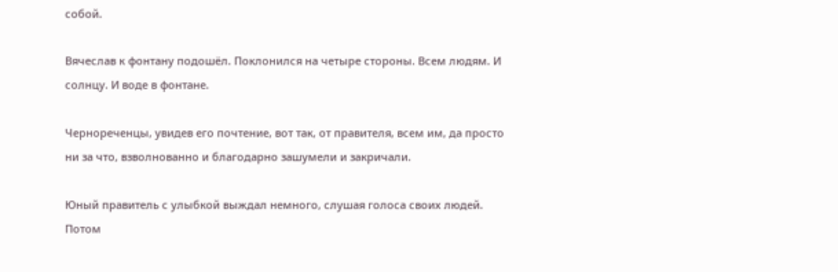собой.

Вячеслав к фонтану подошёл. Поклонился на четыре стороны. Всем людям. И солнцу. И воде в фонтане.

Чернореченцы, увидев его почтение, вот так, от правителя, всем им, да просто ни за что, взволнованно и благодарно зашумели и закричали.

Юный правитель с улыбкой выждал немного, слушая голоса своих людей. Потом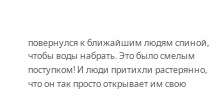повернулся к ближайшим людям спиной, чтобы воды набрать. Это было смелым поступком! И люди притихли растерянно, что он так просто открывает им свою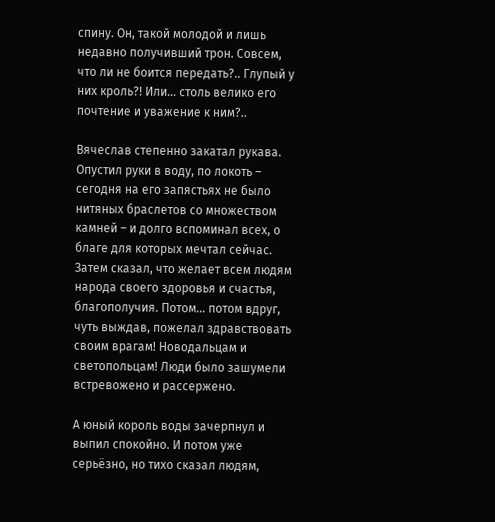спину. Он, такой молодой и лишь недавно получивший трон. Совсем, что ли не боится передать?.. Глупый у них кроль?! Или… столь велико его почтение и уважение к ним?..

Вячеслав степенно закатал рукава. Опустил руки в воду, по локоть – сегодня на его запястьях не было нитяных браслетов со множеством камней – и долго вспоминал всех, о благе для которых мечтал сейчас. Затем сказал, что желает всем людям народа своего здоровья и счастья, благополучия. Потом… потом вдруг, чуть выждав, пожелал здравствовать своим врагам! Новодальцам и светопольцам! Люди было зашумели встревожено и рассержено.

А юный король воды зачерпнул и выпил спокойно. И потом уже серьёзно, но тихо сказал людям,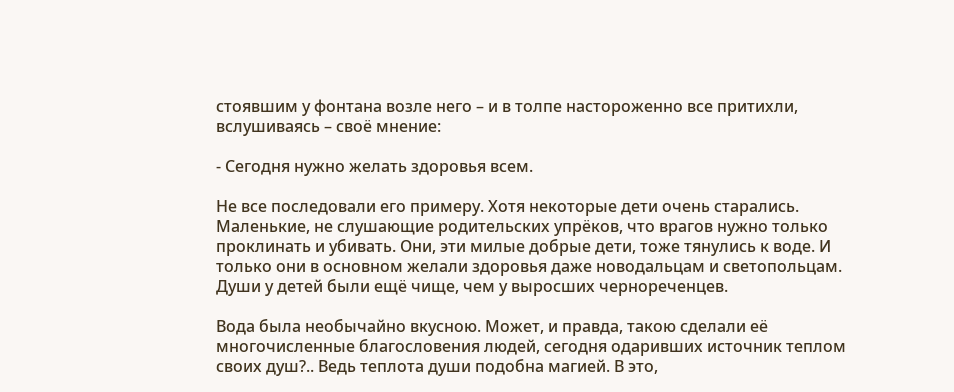стоявшим у фонтана возле него – и в толпе настороженно все притихли, вслушиваясь – своё мнение:

- Сегодня нужно желать здоровья всем.

Не все последовали его примеру. Хотя некоторые дети очень старались. Маленькие, не слушающие родительских упрёков, что врагов нужно только проклинать и убивать. Они, эти милые добрые дети, тоже тянулись к воде. И только они в основном желали здоровья даже новодальцам и светопольцам. Души у детей были ещё чище, чем у выросших чернореченцев.

Вода была необычайно вкусною. Может, и правда, такою сделали её многочисленные благословения людей, сегодня одаривших источник теплом своих душ?.. Ведь теплота души подобна магией. В это,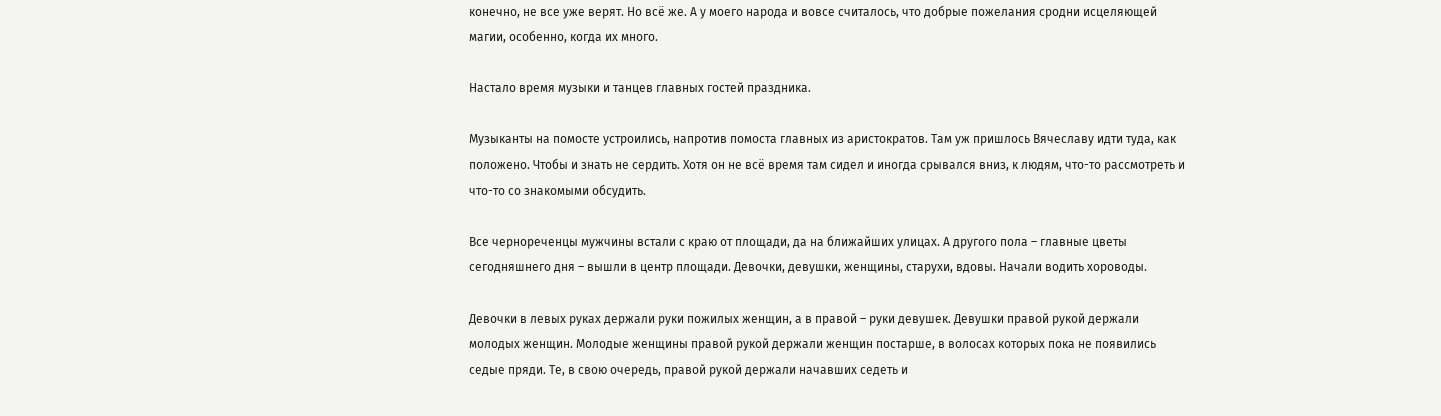конечно, не все уже верят. Но всё же. А у моего народа и вовсе считалось, что добрые пожелания сродни исцеляющей магии, особенно, когда их много.

Настало время музыки и танцев главных гостей праздника.

Музыканты на помосте устроились, напротив помоста главных из аристократов. Там уж пришлось Вячеславу идти туда, как положено. Чтобы и знать не сердить. Хотя он не всё время там сидел и иногда срывался вниз, к людям, что-то рассмотреть и что-то со знакомыми обсудить.

Все чернореченцы мужчины встали с краю от площади, да на ближайших улицах. А другого пола – главные цветы сегодняшнего дня – вышли в центр площади. Девочки, девушки, женщины, старухи, вдовы. Начали водить хороводы.

Девочки в левых руках держали руки пожилых женщин, а в правой – руки девушек. Девушки правой рукой держали молодых женщин. Молодые женщины правой рукой держали женщин постарше, в волосах которых пока не появились седые пряди. Те, в свою очередь, правой рукой держали начавших седеть и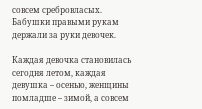совсем сребровласых. Бабушки правыми рукам держали за руки девочек.

Каждая девочка становилась сегодня летом, каждая девушка – осенью, женщины помладше – зимой, а совсем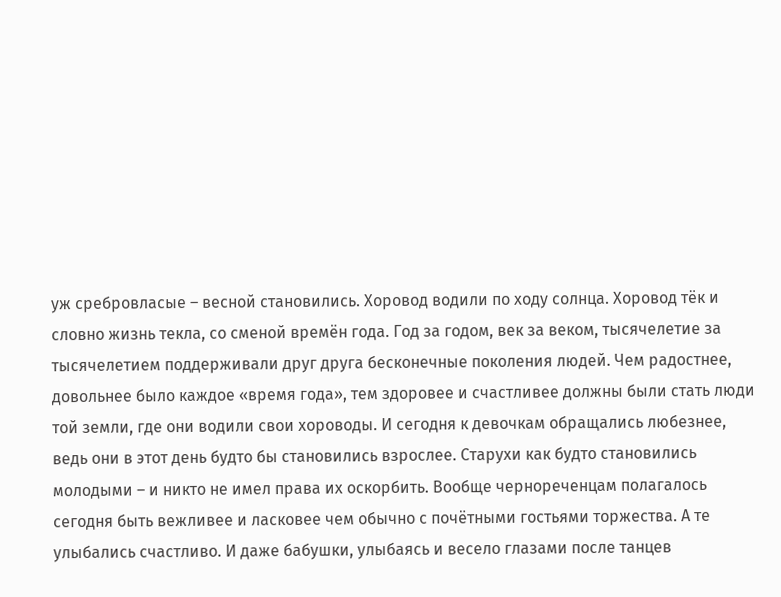уж сребровласые – весной становились. Хоровод водили по ходу солнца. Хоровод тёк и словно жизнь текла, со сменой времён года. Год за годом, век за веком, тысячелетие за тысячелетием поддерживали друг друга бесконечные поколения людей. Чем радостнее, довольнее было каждое «время года», тем здоровее и счастливее должны были стать люди той земли, где они водили свои хороводы. И сегодня к девочкам обращались любезнее, ведь они в этот день будто бы становились взрослее. Старухи как будто становились молодыми – и никто не имел права их оскорбить. Вообще чернореченцам полагалось сегодня быть вежливее и ласковее чем обычно с почётными гостьями торжества. А те улыбались счастливо. И даже бабушки, улыбаясь и весело глазами после танцев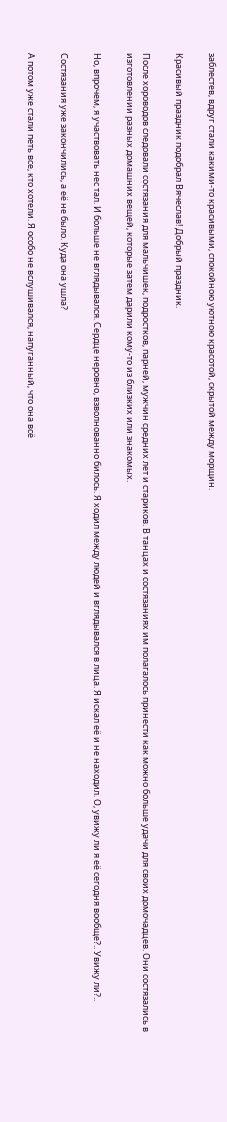заблестев, вдруг стали какими-то красивыми, спокойною уютною красотой, скрытой между морщин.

Красивый праздник подобрал Вячеслав! Добрый праздник.

После хороводов следовали состязания для мальчишек, подростков, парней, мужчин средних лет и стариков. В танцах и состязаниях им полагалось принести как можно больше удачи для своих домочадцев. Они состязались в изготовлении разных домашних вещей, которые затем дарили кому-то из близких или знакомых.

Но, впрочем, я участвовать нес тал. И больше не вглядывался. Сердце неровно, взволнованно билось. Я ходил между людей и вглядывался в лица. Я искал её и не находил. О, увижу ли я её сегодня вообще?.. Увижу ли?..

Состязания уже закончились, а её не было. Куда она ушла?

А потом уже стали петь все, кто хотели. Я особо не вслушивался, напуганный, что она всё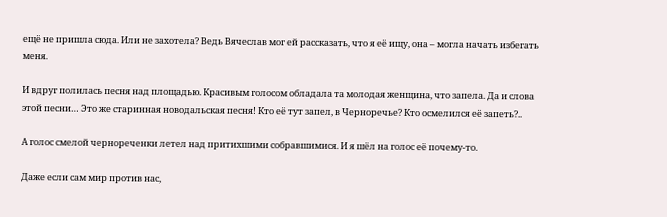ещё не пришла сюда. Или не захотела? Ведь Вячеслав мог ей рассказать, что я её ищу, она – могла начать избегать меня.

И вдруг полилась песня над площадью. Красивым голосом обладала та молодая женщина, что запела. Да и слова этой песни… Это же старинная новодальская песня! Кто её тут запел, в Черноречье? Кто осмелился её запеть?..

А голос смелой чернореченки летел над притихшими собравшимися. И я шёл на голос её почему-то.

Даже если сам мир против нас,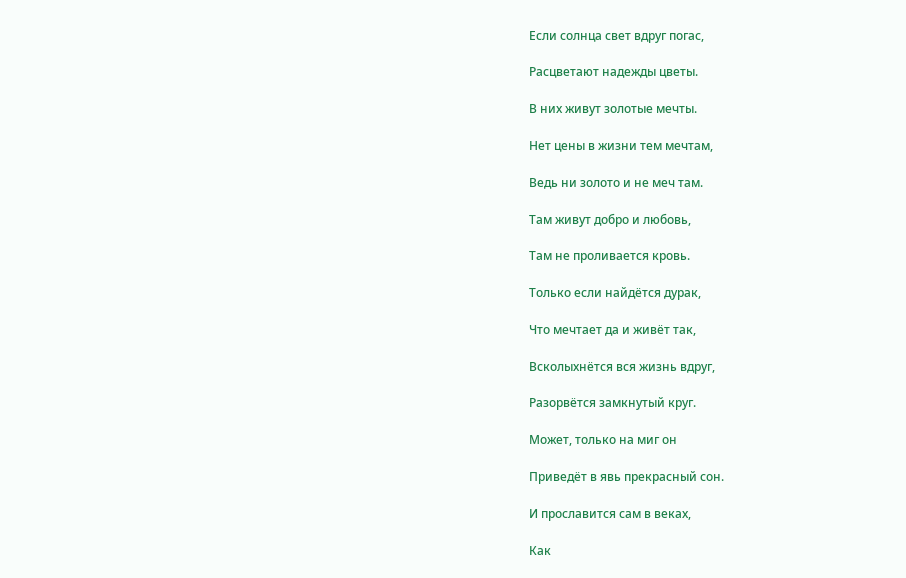Если солнца свет вдруг погас,

Расцветают надежды цветы.

В них живут золотые мечты.

Нет цены в жизни тем мечтам,

Ведь ни золото и не меч там.

Там живут добро и любовь,

Там не проливается кровь.

Только если найдётся дурак,

Что мечтает да и живёт так,

Всколыхнётся вся жизнь вдруг,

Разорвётся замкнутый круг.

Может, только на миг он

Приведёт в явь прекрасный сон.

И прославится сам в веках,

Как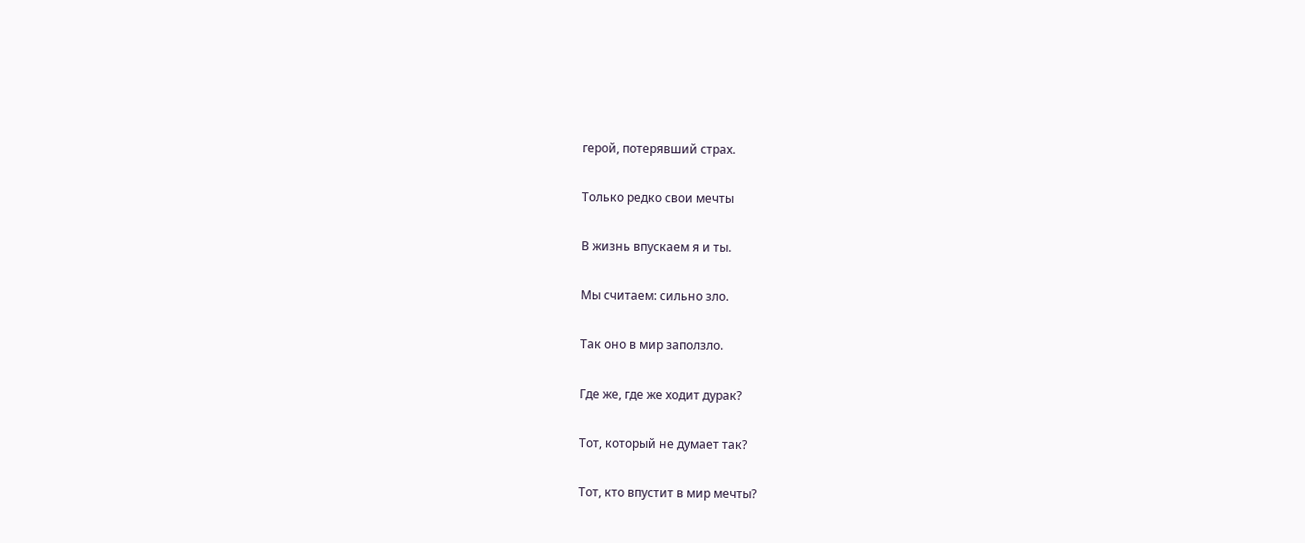герой, потерявший страх.

Только редко свои мечты

В жизнь впускаем я и ты.

Мы считаем: сильно зло.

Так оно в мир заползло.

Где же, где же ходит дурак?

Тот, который не думает так?

Тот, кто впустит в мир мечты?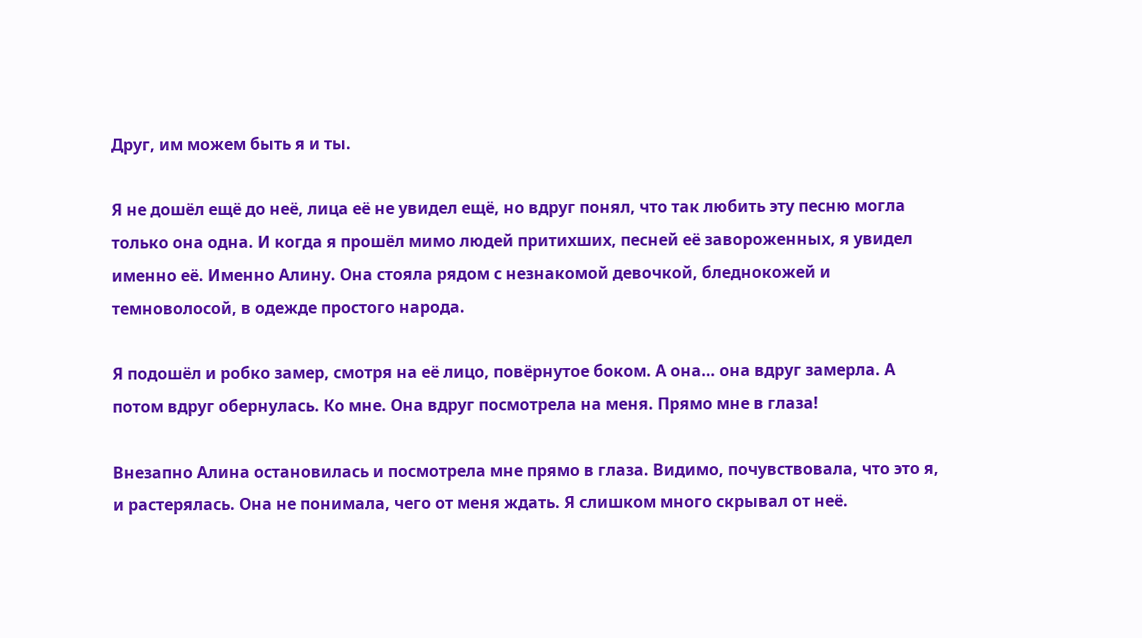Друг, им можем быть я и ты.

Я не дошёл ещё до неё, лица её не увидел ещё, но вдруг понял, что так любить эту песню могла только она одна. И когда я прошёл мимо людей притихших, песней её завороженных, я увидел именно её. Именно Алину. Она стояла рядом с незнакомой девочкой, бледнокожей и темноволосой, в одежде простого народа.

Я подошёл и робко замер, смотря на её лицо, повёрнутое боком. А она… она вдруг замерла. А потом вдруг обернулась. Ко мне. Она вдруг посмотрела на меня. Прямо мне в глаза!

Внезапно Алина остановилась и посмотрела мне прямо в глаза. Видимо, почувствовала, что это я, и растерялась. Она не понимала, чего от меня ждать. Я слишком много скрывал от неё.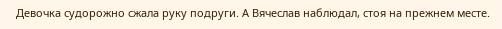Девочка судорожно сжала руку подруги. А Вячеслав наблюдал, стоя на прежнем месте.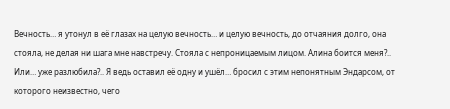Вечность… я утонул в её глазах на целую вечность… и целую вечность, до отчаяния долго, она стояла, не делая ни шага мне навстречу. Стояла с непроницаемым лицом. Алина боится меня?.. Или… уже разлюбила?.. Я ведь оставил её одну и ушёл… бросил с этим непонятным Эндарсом, от которого неизвестно, чего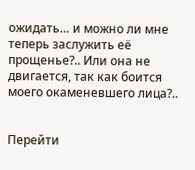ожидать… и можно ли мне теперь заслужить её прощенье?.. Или она не двигается, так как боится моего окаменевшего лица?..


Перейти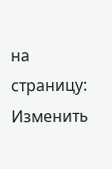на страницу:
Изменить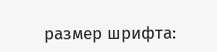размер шрифта: